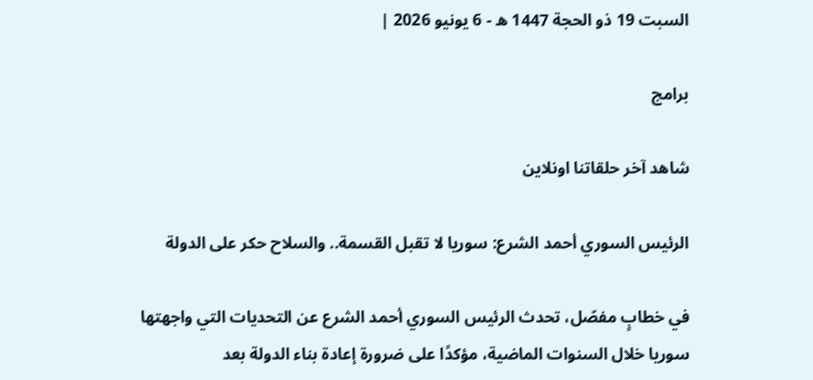السبت 19 ذو الحجة 1447 ه - 6 يونيو 2026 |

برامج

شاهد آخر حلقاتنا اونلاين

الرئيس السوري أحمد الشرع: سوريا لا تقبل القسمة.. والسلاح حكر على الدولة

في خطابٍ مفصّل، تحدث الرئيس السوري أحمد الشرع عن التحديات التي واجهتها سوريا خلال السنوات الماضية، مؤكدًا على ضرورة إعادة بناء الدولة بعد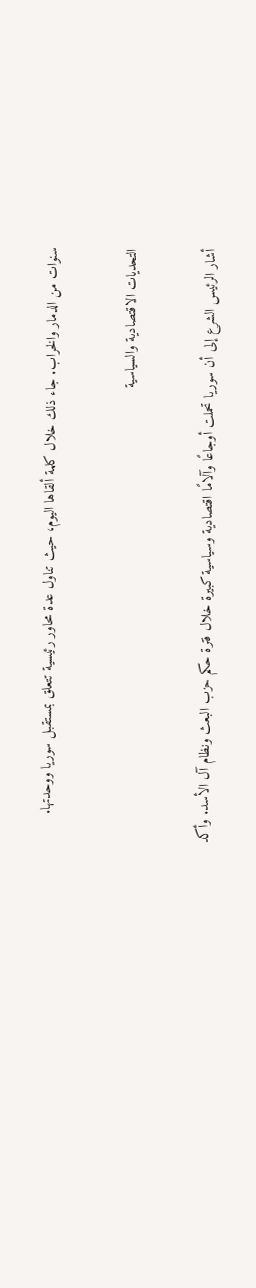سنوات من الدمار والخراب. جاء ذلك خلال كلمة ألقاها اليوم، حيث تناول عدة محاور رئيسية تتعلق بمستقبل سوريا ووحدتها.

التحديات الاقتصادية والسياسية

أشار الرئيس الشرع إلى أن سوريا تحملت أوجاعًا وآلامًا اقتصادية وسياسية كبيرة خلال فترة حكم حزب البعث ونظام آل الأسد. وأكد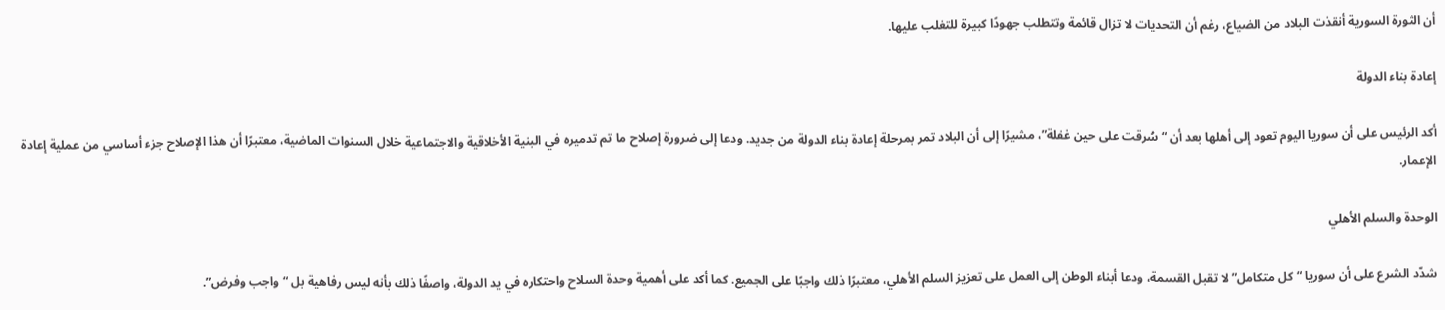أن الثورة السورية أنقذت البلاد من الضياع، رغم أن التحديات لا تزال قائمة وتتطلب جهودًا كبيرة للتغلب عليها.

إعادة بناء الدولة

أكد الرئيس على أن سوريا اليوم تعود إلى أهلها بعد أن “سُرقت على حين غفلة”، مشيرًا إلى أن البلاد تمر بمرحلة إعادة بناء الدولة من جديد. ودعا إلى ضرورة إصلاح ما تم تدميره في البنية الأخلاقية والاجتماعية خلال السنوات الماضية، معتبرًا أن هذا الإصلاح جزء أساسي من عملية إعادة الإعمار.

الوحدة والسلم الأهلي

شدّد الشرع على أن سوريا “كل متكامل” لا تقبل القسمة، ودعا أبناء الوطن إلى العمل على تعزيز السلم الأهلي، معتبرًا ذلك واجبًا على الجميع. كما أكد على أهمية وحدة السلاح واحتكاره في يد الدولة، واصفًا ذلك بأنه ليس رفاهية بل “واجب وفرض”.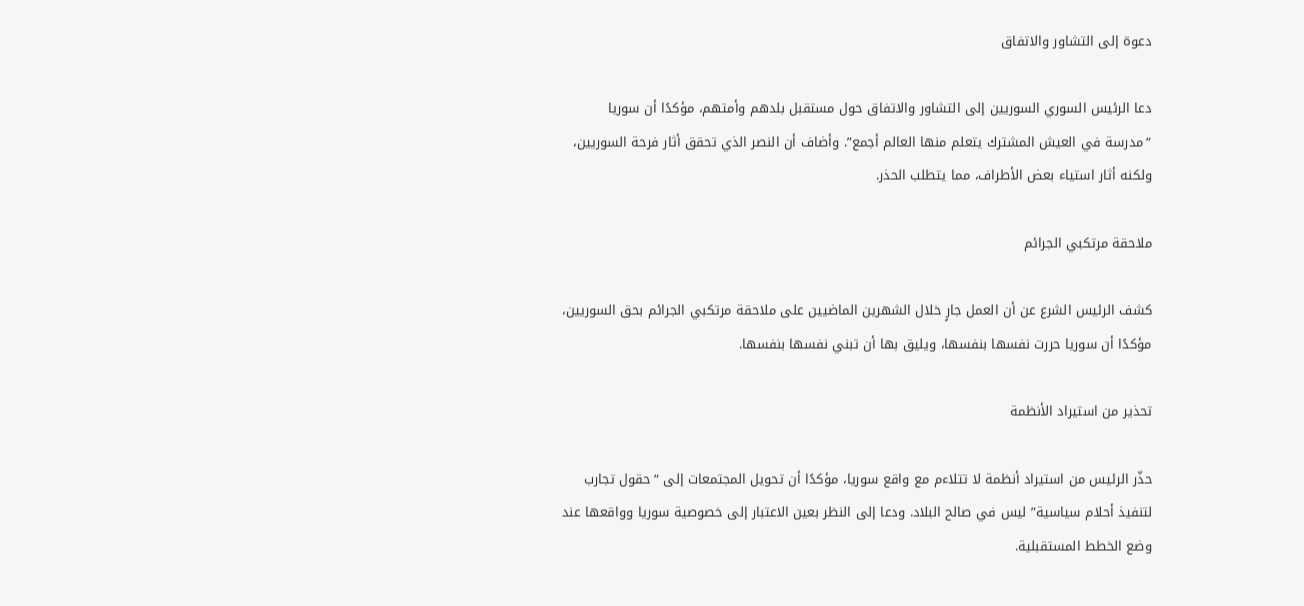دعوة إلى التشاور والاتفاق

دعا الرئيس السوري السوريين إلى التشاور والاتفاق حول مستقبل بلدهم وأمتهم، مؤكدًا أن سوريا “مدرسة في العيش المشترك يتعلم منها العالم أجمع”. وأضاف أن النصر الذي تحقق أثار فرحة السوريين، ولكنه أثار استياء بعض الأطراف، مما يتطلب الحذر.

ملاحقة مرتكبي الجرائم

كشف الرئيس الشرع عن أن العمل جارٍ خلال الشهرين الماضيين على ملاحقة مرتكبي الجرائم بحق السوريين، مؤكدًا أن سوريا حررت نفسها بنفسها، ويليق بها أن تبني نفسها بنفسها.

تحذير من استيراد الأنظمة

حذّر الرئيس من استيراد أنظمة لا تتلاءم مع واقع سوريا، مؤكدًا أن تحويل المجتمعات إلى “حقول تجارب لتنفيذ أحلام سياسية” ليس في صالح البلاد. ودعا إلى النظر بعين الاعتبار إلى خصوصية سوريا وواقعها عند وضع الخطط المستقبلية.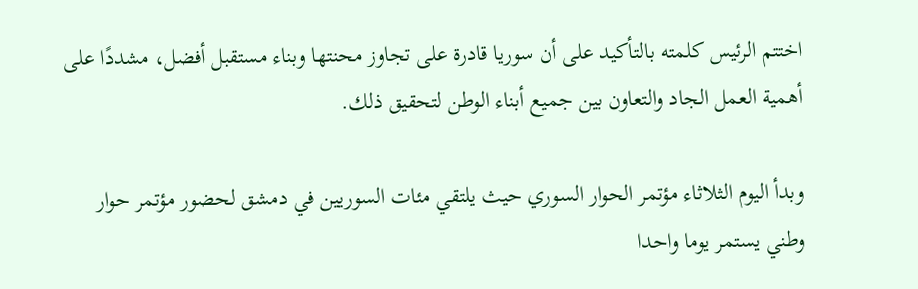اختتم الرئيس كلمته بالتأكيد على أن سوريا قادرة على تجاوز محنتها وبناء مستقبل أفضل، مشددًا على أهمية العمل الجاد والتعاون بين جميع أبناء الوطن لتحقيق ذلك.

وبدأ اليوم الثلاثاء مؤتمر الحوار السوري حيث يلتقي مئات السوريين في دمشق لحضور مؤتمر حوار وطني يستمر يوما واحدا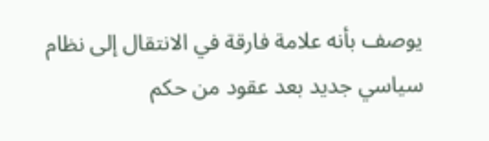يوصف بأنه علامة فارقة في الانتقال إلى نظام سياسي جديد بعد عقود من حكم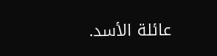عائلة الأسد.